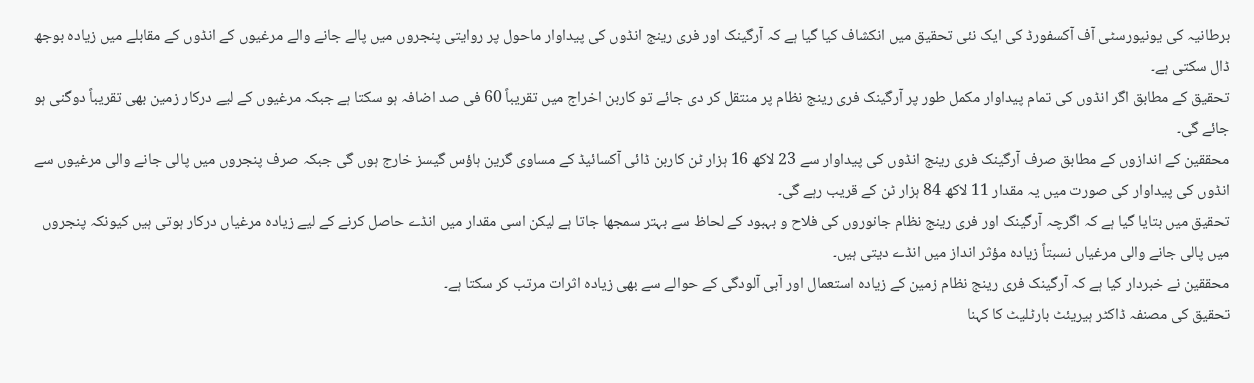برطانیہ کی یونیورسٹی آف آکسفورڈ کی ایک نئی تحقیق میں انکشاف کیا گیا ہے کہ آرگینک اور فری رینج انڈوں کی پیداوار ماحول پر روایتی پنجروں میں پالے جانے والے مرغیوں کے انڈوں کے مقابلے میں زیادہ بوجھ ڈال سکتی ہے۔
تحقیق کے مطابق اگر انڈوں کی تمام پیداوار مکمل طور پر آرگینک فری رینج نظام پر منتقل کر دی جائے تو کاربن اخراج میں تقریباً 60 فی صد اضافہ ہو سکتا ہے جبکہ مرغیوں کے لیے درکار زمین بھی تقریباً دوگنی ہو جائے گی۔
محققین کے اندازوں کے مطابق صرف آرگینک فری رینج انڈوں کی پیداوار سے 23 لاکھ 16 ہزار ٹن کاربن ڈائی آکسائیڈ کے مساوی گرین ہاؤس گیسز خارج ہوں گی جبکہ صرف پنجروں میں پالی جانے والی مرغیوں سے انڈوں کی پیداوار کی صورت میں یہ مقدار 11 لاکھ 84 ہزار ٹن کے قریب رہے گی۔
تحقیق میں بتایا گیا ہے کہ اگرچہ آرگینک اور فری رینج نظام جانوروں کی فلاح و بہبود کے لحاظ سے بہتر سمجھا جاتا ہے لیکن اسی مقدار میں انڈے حاصل کرنے کے لیے زیادہ مرغیاں درکار ہوتی ہیں کیونکہ پنجروں میں پالی جانے والی مرغیاں نسبتاً زیادہ مؤثر انداز میں انڈے دیتی ہیں۔
محققین نے خبردار کیا ہے کہ آرگینک فری رینج نظام زمین کے زیادہ استعمال اور آبی آلودگی کے حوالے سے بھی زیادہ اثرات مرتب کر سکتا ہے۔
تحقیق کی مصنفہ ڈاکٹر ہیریئٹ بارٹلیٹ کا کہنا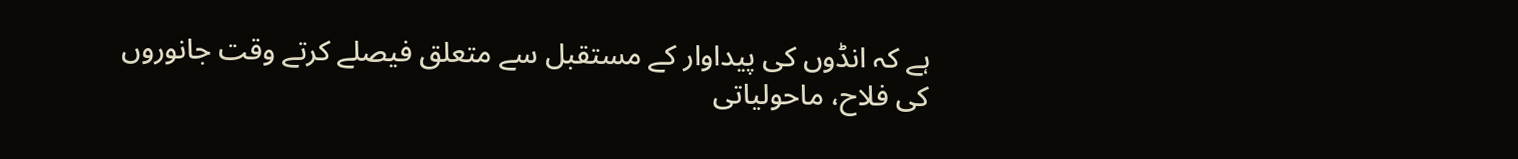ہے کہ انڈوں کی پیداوار کے مستقبل سے متعلق فیصلے کرتے وقت جانوروں کی فلاح، ماحولیاتی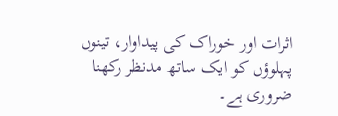اثرات اور خوراک کی پیداوار، تینوں پہلوؤں کو ایک ساتھ مدنظر رکھنا ضروری ہے۔